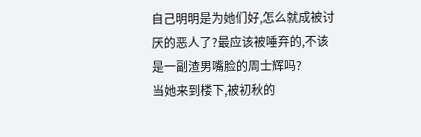自己明明是为她们好,怎么就成被讨厌的恶人了?最应该被唾弃的,不该是一副渣男嘴脸的周士辉吗?
当她来到楼下,被初秋的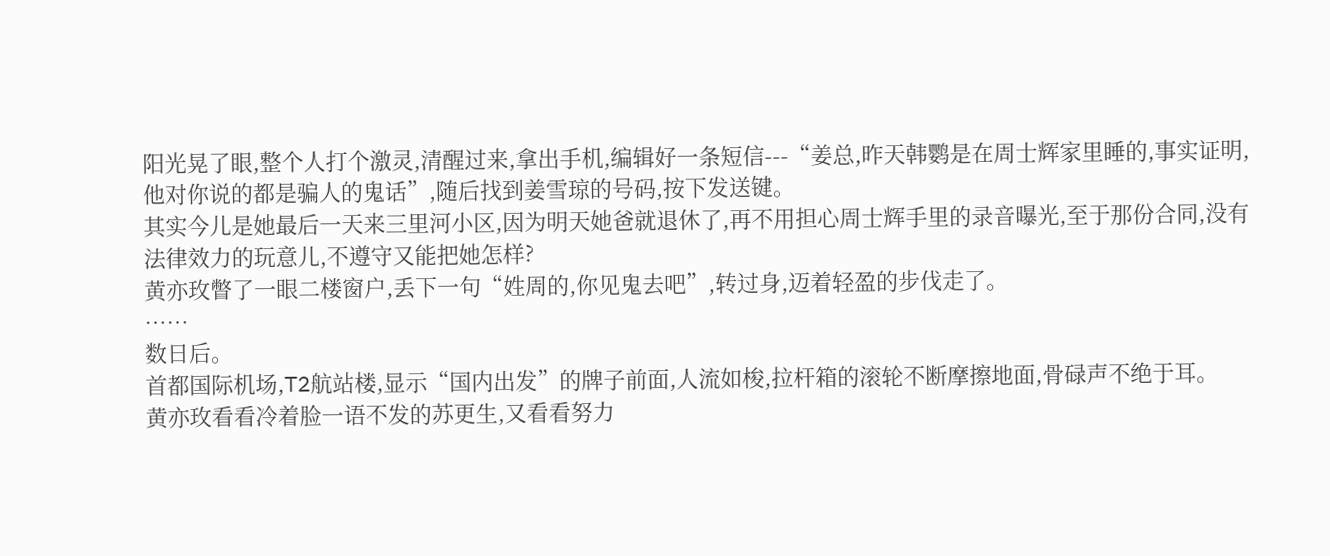阳光晃了眼,整个人打个激灵,清醒过来,拿出手机,编辑好一条短信---“姜总,昨天韩鹦是在周士辉家里睡的,事实证明,他对你说的都是骗人的鬼话”,随后找到姜雪琼的号码,按下发送键。
其实今儿是她最后一天来三里河小区,因为明天她爸就退休了,再不用担心周士辉手里的录音曝光,至于那份合同,没有法律效力的玩意儿,不遵守又能把她怎样?
黄亦玫瞥了一眼二楼窗户,丢下一句“姓周的,你见鬼去吧”,转过身,迈着轻盈的步伐走了。
……
数日后。
首都国际机场,T2航站楼,显示“国内出发”的牌子前面,人流如梭,拉杆箱的滚轮不断摩擦地面,骨碌声不绝于耳。
黄亦玫看看冷着脸一语不发的苏更生,又看看努力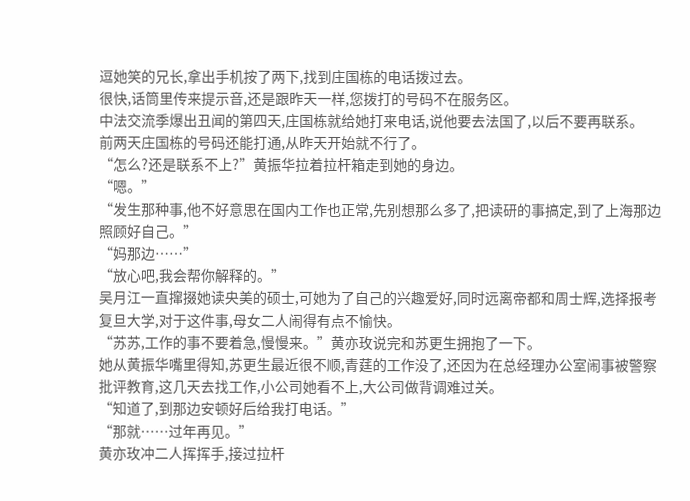逗她笑的兄长,拿出手机按了两下,找到庄国栋的电话拨过去。
很快,话筒里传来提示音,还是跟昨天一样,您拨打的号码不在服务区。
中法交流季爆出丑闻的第四天,庄国栋就给她打来电话,说他要去法国了,以后不要再联系。
前两天庄国栋的号码还能打通,从昨天开始就不行了。
“怎么?还是联系不上?”黄振华拉着拉杆箱走到她的身边。
“嗯。”
“发生那种事,他不好意思在国内工作也正常,先别想那么多了,把读研的事搞定,到了上海那边照顾好自己。”
“妈那边……”
“放心吧,我会帮你解释的。”
吴月江一直撺掇她读央美的硕士,可她为了自己的兴趣爱好,同时远离帝都和周士辉,选择报考复旦大学,对于这件事,母女二人闹得有点不愉快。
“苏苏,工作的事不要着急,慢慢来。”黄亦玫说完和苏更生拥抱了一下。
她从黄振华嘴里得知,苏更生最近很不顺,青莛的工作没了,还因为在总经理办公室闹事被警察批评教育,这几天去找工作,小公司她看不上,大公司做背调难过关。
“知道了,到那边安顿好后给我打电话。”
“那就……过年再见。”
黄亦玫冲二人挥挥手,接过拉杆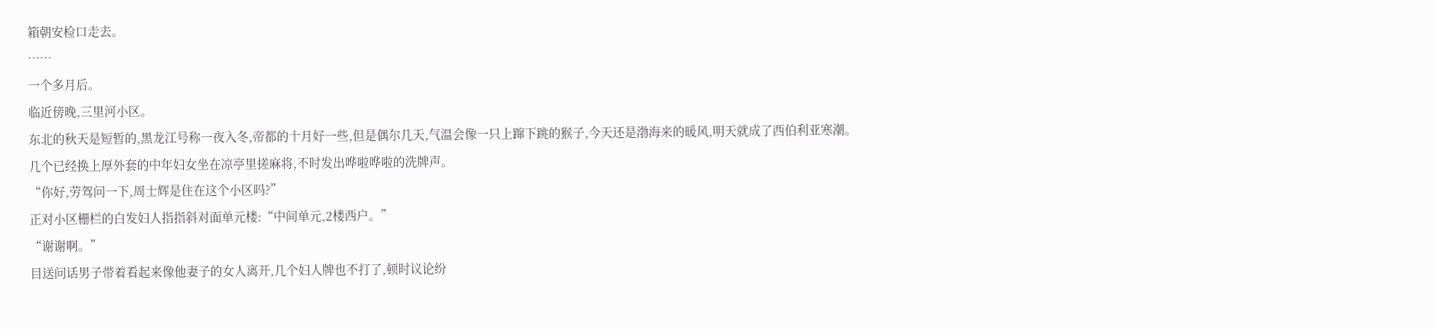箱朝安检口走去。
……
一个多月后。
临近傍晚,三里河小区。
东北的秋天是短暂的,黑龙江号称一夜入冬,帝都的十月好一些,但是偶尔几天,气温会像一只上蹿下跳的猴子,今天还是渤海来的暖风,明天就成了西伯利亚寒潮。
几个已经换上厚外套的中年妇女坐在凉亭里搓麻将,不时发出哗啦哗啦的洗牌声。
“你好,劳驾问一下,周士辉是住在这个小区吗?”
正对小区栅栏的白发妇人指指斜对面单元楼:“中间单元,2楼西户。”
“谢谢啊。”
目送问话男子带着看起来像他妻子的女人离开,几个妇人牌也不打了,顿时议论纷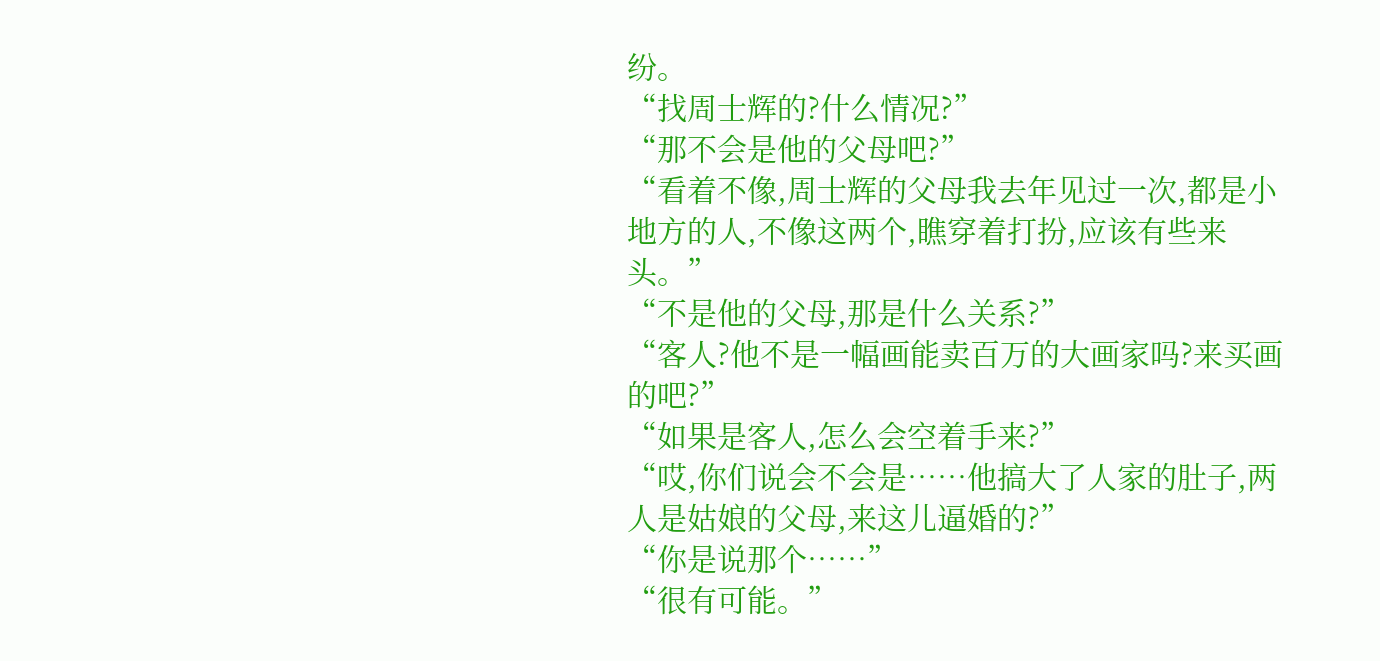纷。
“找周士辉的?什么情况?”
“那不会是他的父母吧?”
“看着不像,周士辉的父母我去年见过一次,都是小地方的人,不像这两个,瞧穿着打扮,应该有些来头。”
“不是他的父母,那是什么关系?”
“客人?他不是一幅画能卖百万的大画家吗?来买画的吧?”
“如果是客人,怎么会空着手来?”
“哎,你们说会不会是……他搞大了人家的肚子,两人是姑娘的父母,来这儿逼婚的?”
“你是说那个……”
“很有可能。”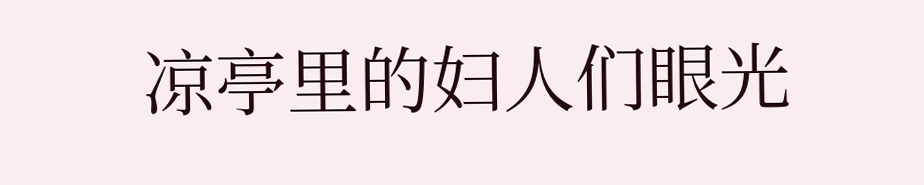凉亭里的妇人们眼光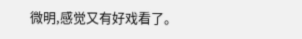微明,感觉又有好戏看了。